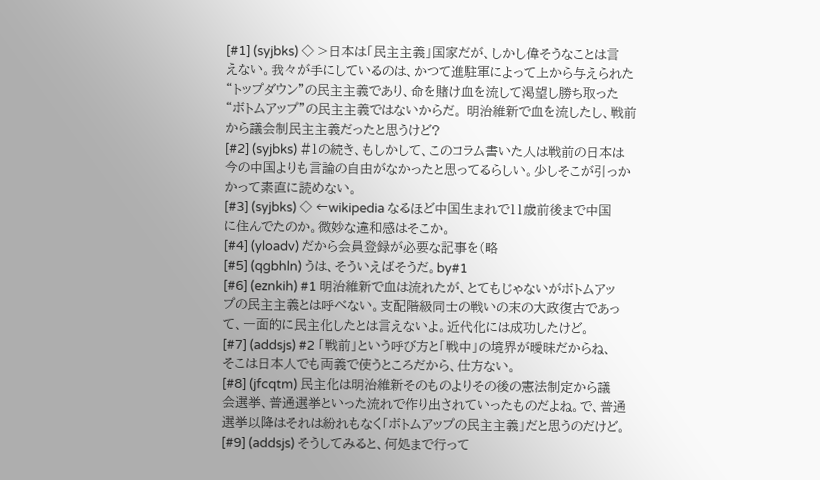[#1] (syjbks) ◇ >日本は「民主主義」国家だが、しかし偉そうなことは言えない。我々が手にしているのは、かつて進駐軍によって上から与えられた“トップダウン”の民主主義であり、命を賭け血を流して渇望し勝ち取った“ボトムアップ”の民主主義ではないからだ。 明治維新で血を流したし、戦前から議会制民主主義だったと思うけど?
[#2] (syjbks) #1の続き、もしかして、このコラム書いた人は戦前の日本は今の中国よりも言論の自由がなかったと思ってるらしい。少しそこが引っかかって素直に読めない。
[#3] (syjbks) ◇ ←wikipedia なるほど中国生まれで11歳前後まで中国に住んでたのか。微妙な違和感はそこか。
[#4] (yloadv) だから会員登録が必要な記事を(略
[#5] (qgbhln) うは、そういえばそうだ。by#1
[#6] (eznkih) #1 明治維新で血は流れたが、とてもじゃないがボトムアップの民主主義とは呼べない。支配階級同士の戦いの末の大政復古であって、一面的に民主化したとは言えないよ。近代化には成功したけど。
[#7] (addsjs) #2 「戦前」という呼び方と「戦中」の境界が曖昧だからね、そこは日本人でも両義で使うところだから、仕方ない。
[#8] (jfcqtm) 民主化は明治維新そのものよりその後の憲法制定から議会選挙、普通選挙といった流れで作り出されていったものだよね。で、普通選挙以降はそれは紛れもなく「ボトムアップの民主主義」だと思うのだけど。
[#9] (addsjs) そうしてみると、何処まで行って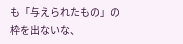も「与えられたもの」の枠を出ないな、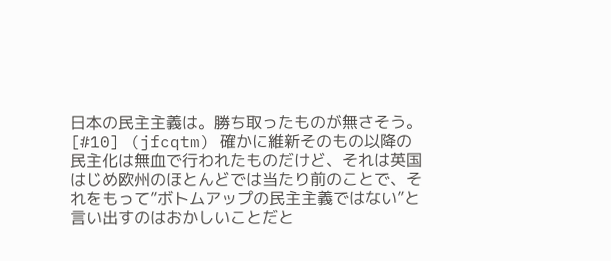日本の民主主義は。勝ち取ったものが無さそう。
[#10] (jfcqtm) 確かに維新そのもの以降の民主化は無血で行われたものだけど、それは英国はじめ欧州のほとんどでは当たり前のことで、それをもって”ボトムアップの民主主義ではない”と言い出すのはおかしいことだと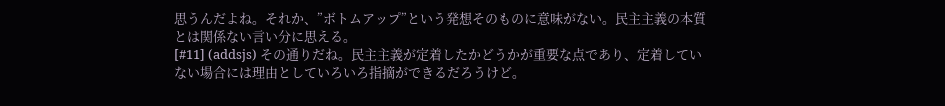思うんだよね。それか、”ボトムアップ”という発想そのものに意味がない。民主主義の本質とは関係ない言い分に思える。
[#11] (addsjs) その通りだね。民主主義が定着したかどうかが重要な点であり、定着していない場合には理由としていろいろ指摘ができるだろうけど。